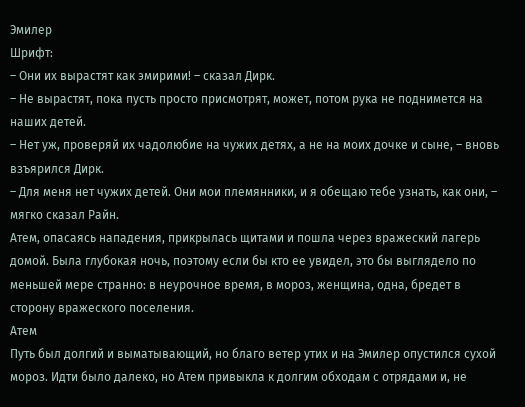Эмилер
Шрифт:
– Они их вырастят как эмирими! – сказал Дирк.
– Не вырастят, пока пусть просто присмотрят, может, потом рука не поднимется на наших детей.
– Нет уж, проверяй их чадолюбие на чужих детях, а не на моих дочке и сыне, – вновь взъярился Дирк.
– Для меня нет чужих детей. Они мои племянники, и я обещаю тебе узнать, как они, – мягко сказал Райн.
Атем, опасаясь нападения, прикрылась щитами и пошла через вражеский лагерь домой. Была глубокая ночь, поэтому если бы кто ее увидел, это бы выглядело по меньшей мере странно: в неурочное время, в мороз, женщина, одна, бредет в сторону вражеского поселения.
Атем
Путь был долгий и выматывающий, но благо ветер утих и на Эмилер опустился сухой мороз. Идти было далеко, но Атем привыкла к долгим обходам с отрядами и, не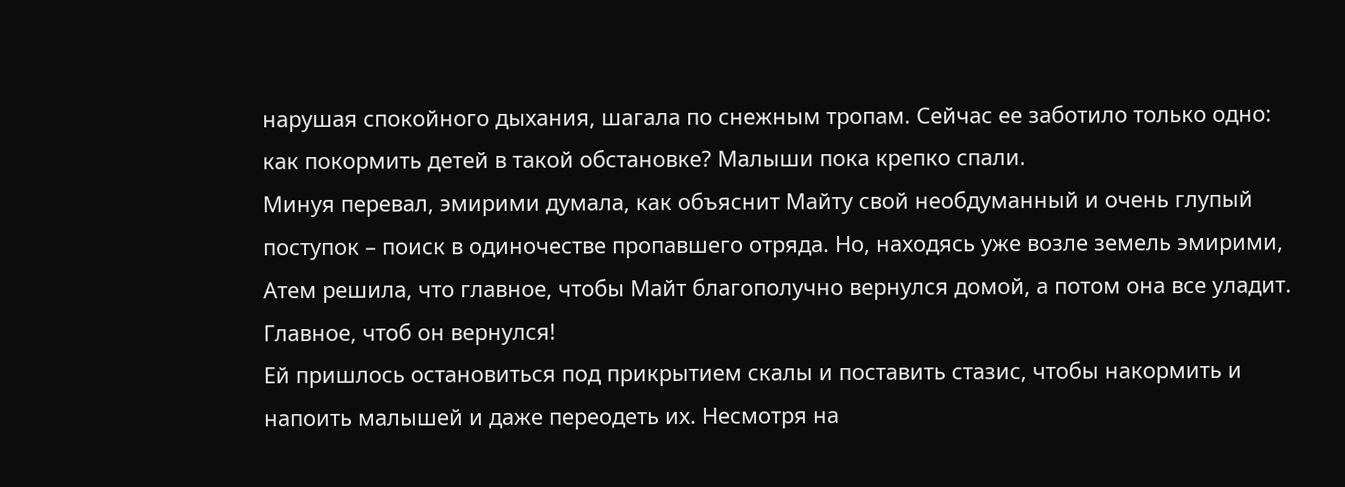нарушая спокойного дыхания, шагала по снежным тропам. Сейчас ее заботило только одно: как покормить детей в такой обстановке? Малыши пока крепко спали.
Минуя перевал, эмирими думала, как объяснит Майту свой необдуманный и очень глупый поступок – поиск в одиночестве пропавшего отряда. Но, находясь уже возле земель эмирими, Атем решила, что главное, чтобы Майт благополучно вернулся домой, а потом она все уладит.
Главное, чтоб он вернулся!
Ей пришлось остановиться под прикрытием скалы и поставить стазис, чтобы накормить и напоить малышей и даже переодеть их. Несмотря на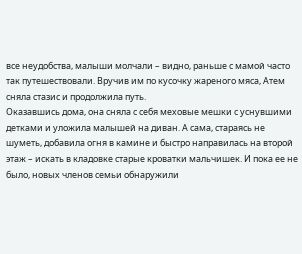все неудобства, малыши молчали – видно, раньше с мамой часто так путешествовали. Вручив им по кусочку жареного мяса, Атем сняла стазис и продолжила путь.
Оказавшись дома, она сняла с себя меховые мешки с уснувшими детками и уложила малышей на диван. А сама, стараясь не шуметь, добавила огня в камине и быстро направилась на второй этаж – искать в кладовке старые кроватки мальчишек. И пока ее не было, новых членов семьи обнаружили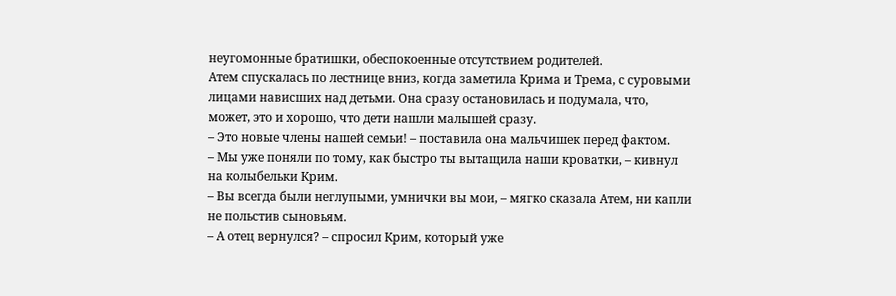неугомонные братишки, обеспокоенные отсутствием родителей.
Атем спускалась по лестнице вниз, когда заметила Крима и Трема, с суровыми лицами нависших над детьми. Она сразу остановилась и подумала, что, может, это и хорошо, что дети нашли малышей сразу.
– Это новые члены нашей семьи! – поставила она мальчишек перед фактом.
– Мы уже поняли по тому, как быстро ты вытащила наши кроватки, – кивнул на колыбельки Крим.
– Вы всегда были неглупыми, умнички вы мои, – мягко сказала Атем, ни капли не польстив сыновьям.
– А отец вернулся? – спросил Крим, который уже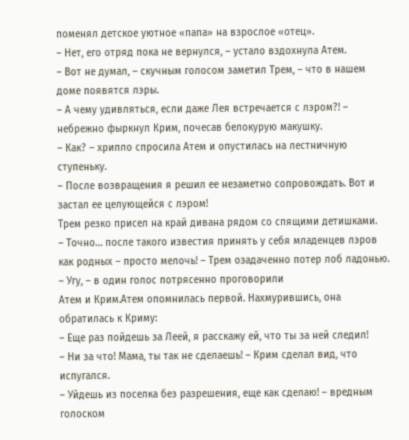поменял детское уютное «папа» на взрослое «отец».
– Нет, его отряд пока не вернулся, – устало вздохнула Атем.
– Вот не думал, – скучным голосом заметил Трем, – что в нашем доме появятся лэры.
– А чему удивляться, если даже Лея встречается с лэром?! – небрежно фыркнул Крим, почесав белокурую макушку.
– Как? – хрипло спросила Атем и опустилась на лестничную ступеньку.
– После возвращения я решил ее незаметно сопровождать. Вот и застал ее целующейся с лэром!
Трем резко присел на край дивана рядом со спящими детишками.
– Точно… после такого известия принять у себя младенцев лэров как родных – просто мелочь! – Трем озадаченно потер лоб ладонью.
– Угу, – в один голос потрясенно проговорили
Атем и Крим.Атем опомнилась первой. Нахмурившись, она обратилась к Криму:
– Еще раз пойдешь за Леей, я расскажу ей, что ты за ней следил!
– Ни за что! Мама, ты так не сделаешь! – Крим сделал вид, что испугался.
– Уйдешь из поселка без разрешения, еще как сделаю! – вредным голоском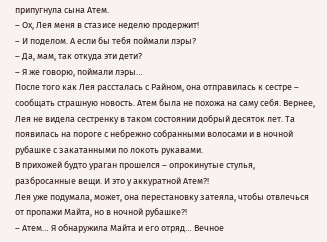припугнула сына Атем.
– Ох, Лея меня в стазисе неделю продержит!
– И поделом. А если бы тебя поймали лэры?
– Да, мам, так откуда эти дети?
– Я же говорю, поймали лэры…
После того как Лея рассталась с Райном, она отправилась к сестре – сообщать страшную новость. Атем была не похожа на саму себя. Вернее, Лея не видела сестренку в таком состоянии добрый десяток лет. Та появилась на пороге с небрежно собранными волосами и в ночной рубашке с закатанными по локоть рукавами.
В прихожей будто ураган прошелся – опрокинутые стулья, разбросанные вещи. И это у аккуратной Атем?!
Лея уже подумала, может, она перестановку затеяла, чтобы отвлечься от пропажи Майта, но в ночной рубашке?!
– Атем… Я обнаружила Майта и его отряд… Вечное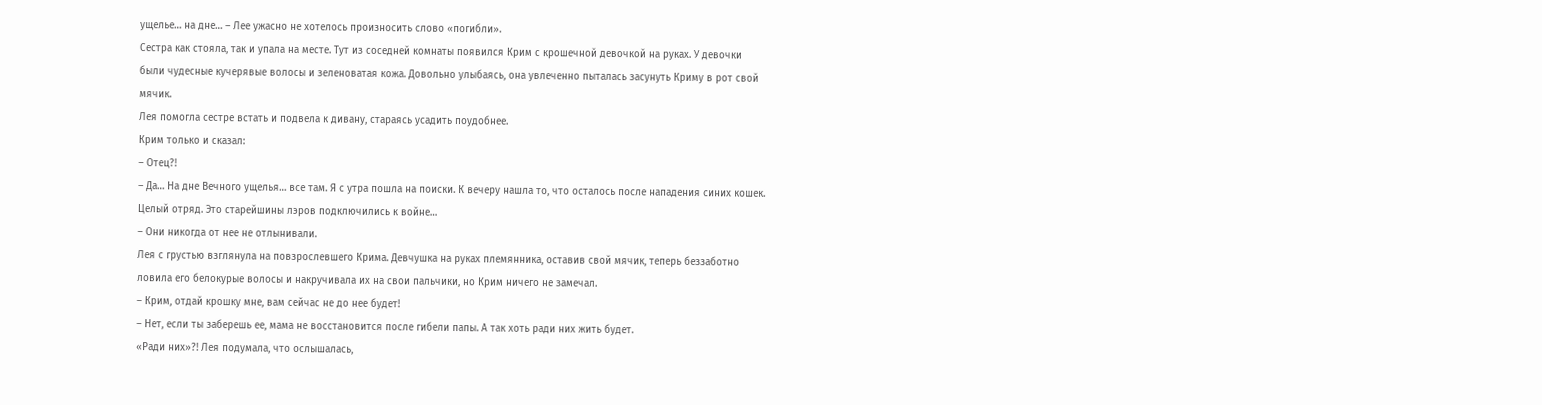ущелье… на дне… – Лее ужасно не хотелось произносить слово «погибли».
Сестра как стояла, так и упала на месте. Тут из соседней комнаты появился Крим с крошечной девочкой на руках. У девочки были чудесные кучерявые волосы и зеленоватая кожа. Довольно улыбаясь, она увлеченно пыталась засунуть Криму в рот свой мячик.
Лея помогла сестре встать и подвела к дивану, стараясь усадить поудобнее.
Крим только и сказал:
– Отец?!
– Да… На дне Вечного ущелья… все там. Я с утра пошла на поиски. К вечеру нашла то, что осталось после нападения синих кошек. Целый отряд. Это старейшины лэров подключились к войне…
– Они никогда от нее не отлынивали.
Лея с грустью взглянула на повзрослевшего Крима. Девчушка на руках племянника, оставив свой мячик, теперь беззаботно ловила его белокурые волосы и накручивала их на свои пальчики, но Крим ничего не замечал.
– Крим, отдай крошку мне, вам сейчас не до нее будет!
– Нет, если ты заберешь ее, мама не восстановится после гибели папы. А так хоть ради них жить будет.
«Ради них»?! Лея подумала, что ослышалась,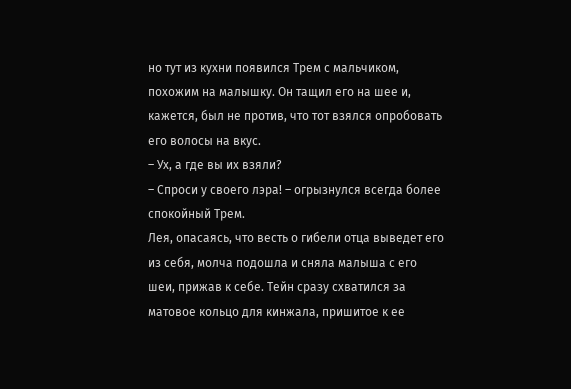но тут из кухни появился Трем с мальчиком, похожим на малышку. Он тащил его на шее и, кажется, был не против, что тот взялся опробовать его волосы на вкус.
– Ух, а где вы их взяли?
– Спроси у своего лэра! – огрызнулся всегда более спокойный Трем.
Лея, опасаясь, что весть о гибели отца выведет его из себя, молча подошла и сняла малыша с его шеи, прижав к себе. Тейн сразу схватился за матовое кольцо для кинжала, пришитое к ее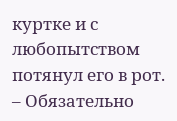куртке и с любопытством потянул его в рот.
– Обязательно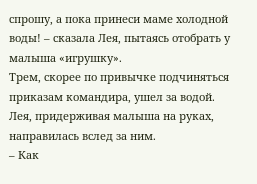спрошу, а пока принеси маме холодной воды! – сказала Лея, пытаясь отобрать у малыша «игрушку».
Трем, скорее по привычке подчиняться приказам командира, ушел за водой. Лея, придерживая малыша на руках, направилась вслед за ним.
– Как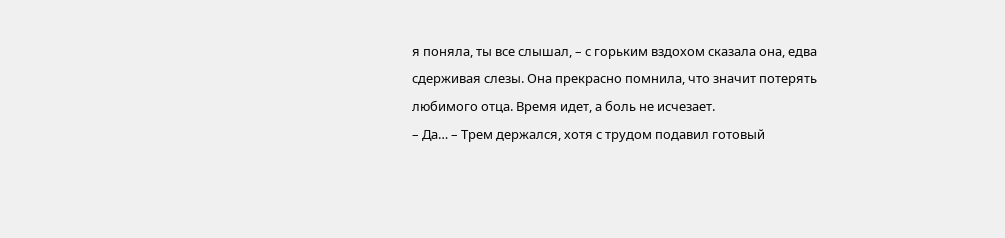я поняла, ты все слышал, – с горьким вздохом сказала она, едва сдерживая слезы. Она прекрасно помнила, что значит потерять любимого отца. Время идет, а боль не исчезает.
– Да… – Трем держался, хотя с трудом подавил готовый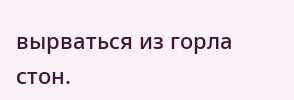вырваться из горла стон.